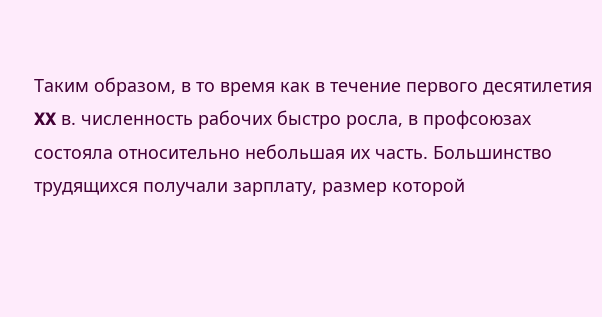Таким образом, в то время как в течение первого десятилетия XX в. численность рабочих быстро росла, в профсоюзах состояла относительно небольшая их часть. Большинство трудящихся получали зарплату, размер которой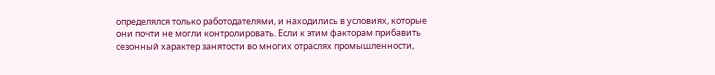определялся только работодателями, и находились в условиях, которые они почти не могли контролировать. Если к этим факторам прибавить сезонный характер занятости во многих отраслях промышленности,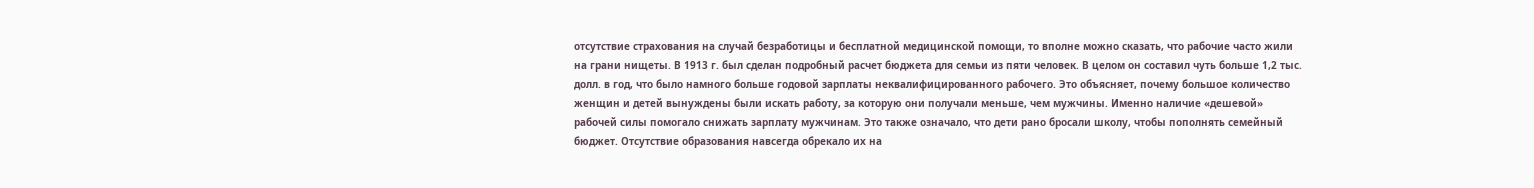отсутствие страхования на случай безработицы и бесплатной медицинской помощи, то вполне можно сказать, что рабочие часто жили на грани нищеты. В 1913 г. был сделан подробный расчет бюджета для семьи из пяти человек. В целом он составил чуть больше 1,2 тыс. долл. в год, что было намного больше годовой зарплаты неквалифицированного рабочего. Это объясняет, почему большое количество женщин и детей вынуждены были искать работу, за которую они получали меньше, чем мужчины. Именно наличие «дешевой» рабочей силы помогало снижать зарплату мужчинам. Это также означало, что дети рано бросали школу, чтобы пополнять семейный бюджет. Отсутствие образования навсегда обрекало их на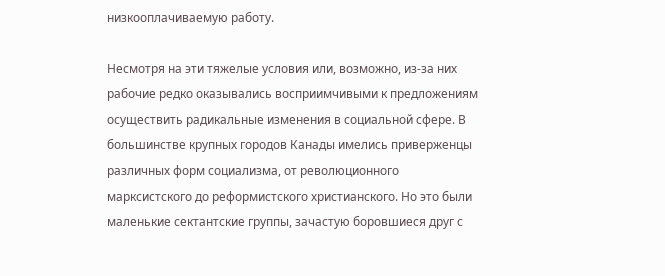низкооплачиваемую работу.

Несмотря на эти тяжелые условия или, возможно, из-за них рабочие редко оказывались восприимчивыми к предложениям осуществить радикальные изменения в социальной сфере. В большинстве крупных городов Канады имелись приверженцы различных форм социализма, от революционного марксистского до реформистского христианского. Но это были маленькие сектантские группы, зачастую боровшиеся друг с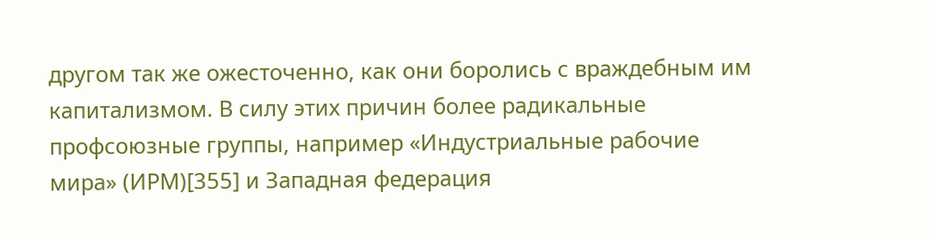другом так же ожесточенно, как они боролись с враждебным им капитализмом. В силу этих причин более радикальные профсоюзные группы, например «Индустриальные рабочие мира» (ИРМ)[355] и Западная федерация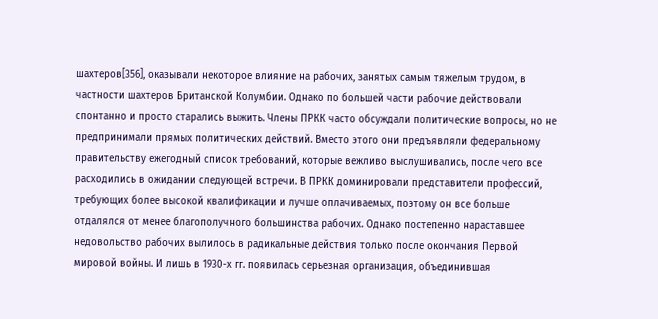шахтеров[356], оказывали некоторое влияние на рабочих, занятых самым тяжелым трудом, в частности шахтеров Британской Колумбии. Однако по большей части рабочие действовали спонтанно и просто старались выжить. Члены ПРКК часто обсуждали политические вопросы, но не предпринимали прямых политических действий. Вместо этого они предъявляли федеральному правительству ежегодный список требований, которые вежливо выслушивались, после чего все расходились в ожидании следующей встречи. В ПРКК доминировали представители профессий, требующих более высокой квалификации и лучше оплачиваемых, поэтому он все больше отдалялся от менее благополучного большинства рабочих. Однако постепенно нараставшее недовольство рабочих вылилось в радикальные действия только после окончания Первой мировой войны. И лишь в 1930-х гг. появилась серьезная организация, объединившая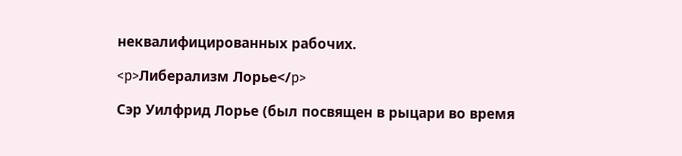неквалифицированных рабочих.

<p>Либерализм Лорье</p>

Сэр Уилфрид Лорье (был посвящен в рыцари во время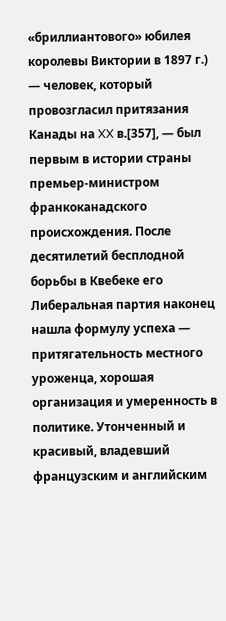«бриллиантового» юбилея королевы Виктории в 1897 г.) — человек, который провозгласил притязания Канады на XX в.[357], — был первым в истории страны премьер-министром франкоканадского происхождения. После десятилетий бесплодной борьбы в Квебеке его Либеральная партия наконец нашла формулу успеха — притягательность местного уроженца, хорошая организация и умеренность в политике. Утонченный и красивый, владевший французским и английским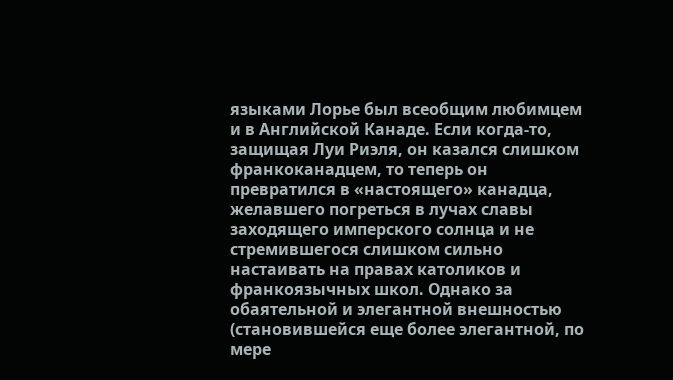языками Лорье был всеобщим любимцем и в Английской Канаде. Если когда-то, защищая Луи Риэля, он казался слишком франкоканадцем, то теперь он превратился в «настоящего» канадца, желавшего погреться в лучах славы заходящего имперского солнца и не стремившегося слишком сильно настаивать на правах католиков и франкоязычных школ. Однако за обаятельной и элегантной внешностью (становившейся еще более элегантной, по мере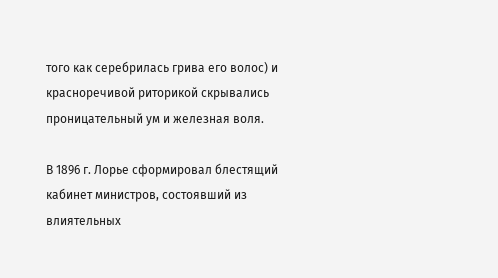того как серебрилась грива его волос) и красноречивой риторикой скрывались проницательный ум и железная воля.

В 1896 г. Лорье сформировал блестящий кабинет министров, состоявший из влиятельных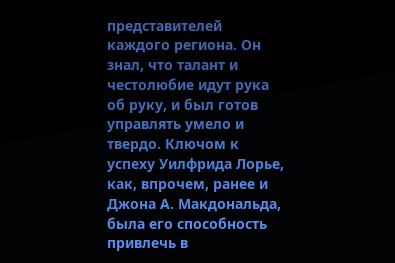представителей каждого региона. Он знал, что талант и честолюбие идут рука об руку, и был готов управлять умело и твердо. Ключом к успеху Уилфрида Лорье, как, впрочем, ранее и Джона А. Макдональда, была его способность привлечь в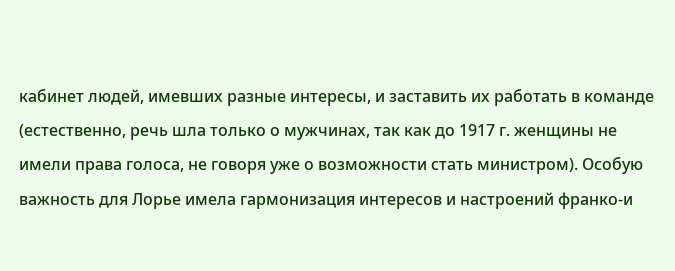кабинет людей, имевших разные интересы, и заставить их работать в команде (естественно, речь шла только о мужчинах, так как до 1917 г. женщины не имели права голоса, не говоря уже о возможности стать министром). Особую важность для Лорье имела гармонизация интересов и настроений франко-и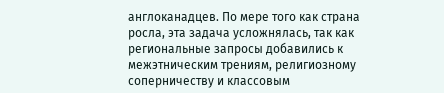англоканадцев. По мере того как страна росла, эта задача усложнялась, так как региональные запросы добавились к межэтническим трениям, религиозному соперничеству и классовым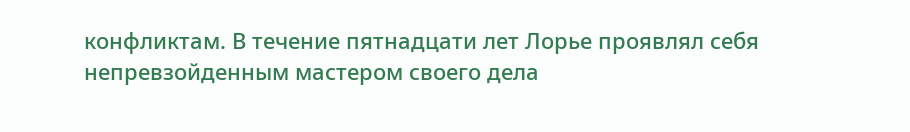конфликтам. В течение пятнадцати лет Лорье проявлял себя непревзойденным мастером своего дела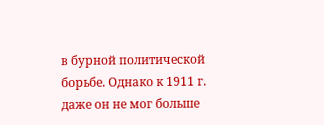в бурной политической борьбе. Однако к 1911 г. даже он не мог больше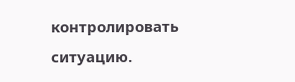контролировать ситуацию.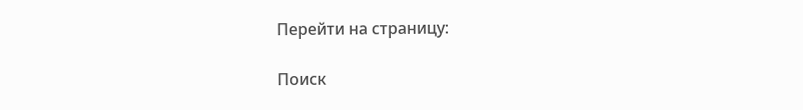Перейти на страницу:

Поиск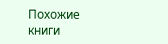Похожие книги